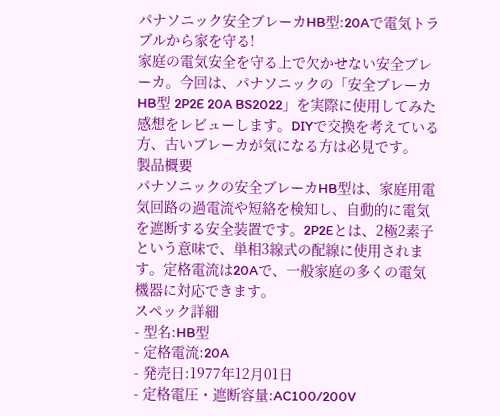パナソニック安全ブレーカHB型:20Aで電気トラブルから家を守る!
家庭の電気安全を守る上で欠かせない安全ブレーカ。今回は、パナソニックの「安全ブレーカ HB型 2P2E 20A BS2022」を実際に使用してみた感想をレビューします。DIYで交換を考えている方、古いブレーカが気になる方は必見です。
製品概要
パナソニックの安全ブレーカHB型は、家庭用電気回路の過電流や短絡を検知し、自動的に電気を遮断する安全装置です。2P2Eとは、2極2素子という意味で、単相3線式の配線に使用されます。定格電流は20Aで、一般家庭の多くの電気機器に対応できます。
スペック詳細
- 型名:HB型
- 定格電流:20A
- 発売日:1977年12月01日
- 定格電圧・遮断容量:AC100/200V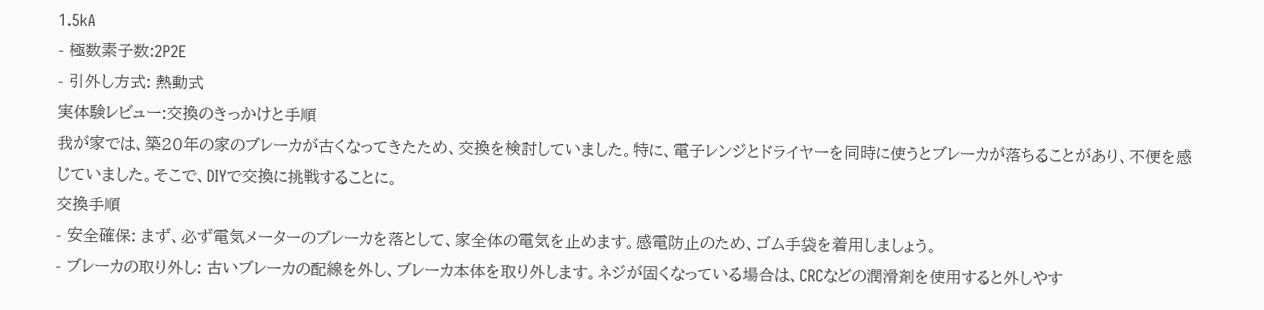1.5kA
- 極数素子数:2P2E
- 引外し方式: 熱動式
実体験レビュー:交換のきっかけと手順
我が家では、築20年の家のブレーカが古くなってきたため、交換を検討していました。特に、電子レンジとドライヤーを同時に使うとブレーカが落ちることがあり、不便を感じていました。そこで、DIYで交換に挑戦することに。
交換手順
- 安全確保: まず、必ず電気メーターのブレーカを落として、家全体の電気を止めます。感電防止のため、ゴム手袋を着用しましょう。
- ブレーカの取り外し: 古いブレーカの配線を外し、ブレーカ本体を取り外します。ネジが固くなっている場合は、CRCなどの潤滑剤を使用すると外しやす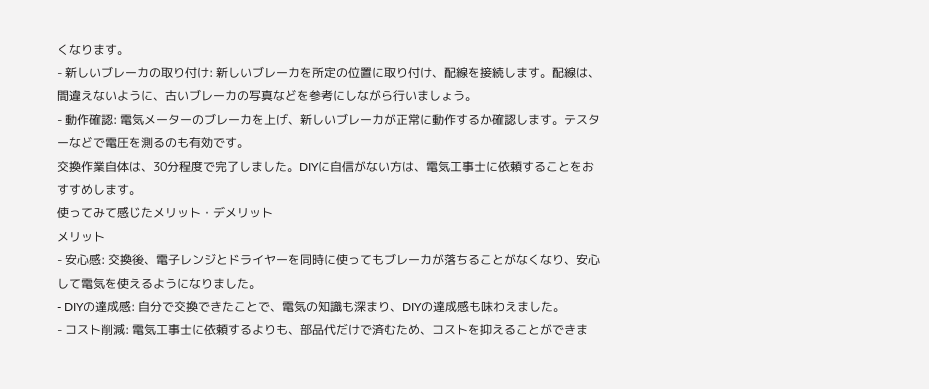くなります。
- 新しいブレーカの取り付け: 新しいブレーカを所定の位置に取り付け、配線を接続します。配線は、間違えないように、古いブレーカの写真などを参考にしながら行いましょう。
- 動作確認: 電気メーターのブレーカを上げ、新しいブレーカが正常に動作するか確認します。テスターなどで電圧を測るのも有効です。
交換作業自体は、30分程度で完了しました。DIYに自信がない方は、電気工事士に依頼することをおすすめします。
使ってみて感じたメリット・デメリット
メリット
- 安心感: 交換後、電子レンジとドライヤーを同時に使ってもブレーカが落ちることがなくなり、安心して電気を使えるようになりました。
- DIYの達成感: 自分で交換できたことで、電気の知識も深まり、DIYの達成感も味わえました。
- コスト削減: 電気工事士に依頼するよりも、部品代だけで済むため、コストを抑えることができま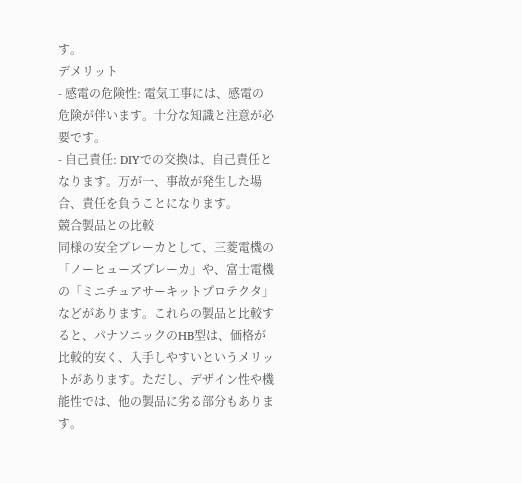す。
デメリット
- 感電の危険性: 電気工事には、感電の危険が伴います。十分な知識と注意が必要です。
- 自己責任: DIYでの交換は、自己責任となります。万が一、事故が発生した場合、責任を負うことになります。
競合製品との比較
同様の安全ブレーカとして、三菱電機の「ノーヒューズブレーカ」や、富士電機の「ミニチュアサーキットプロテクタ」などがあります。これらの製品と比較すると、パナソニックのHB型は、価格が比較的安く、入手しやすいというメリットがあります。ただし、デザイン性や機能性では、他の製品に劣る部分もあります。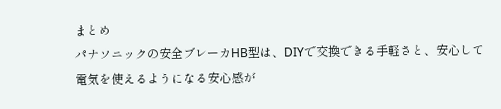まとめ
パナソニックの安全ブレーカHB型は、DIYで交換できる手軽さと、安心して電気を使えるようになる安心感が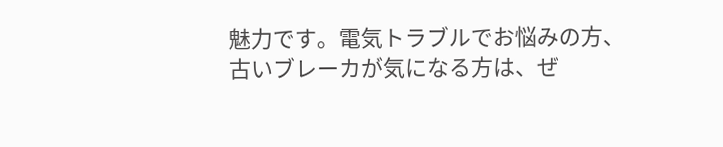魅力です。電気トラブルでお悩みの方、古いブレーカが気になる方は、ぜ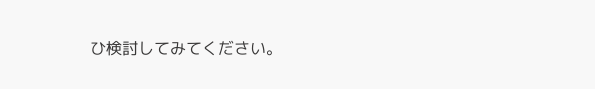ひ検討してみてください。